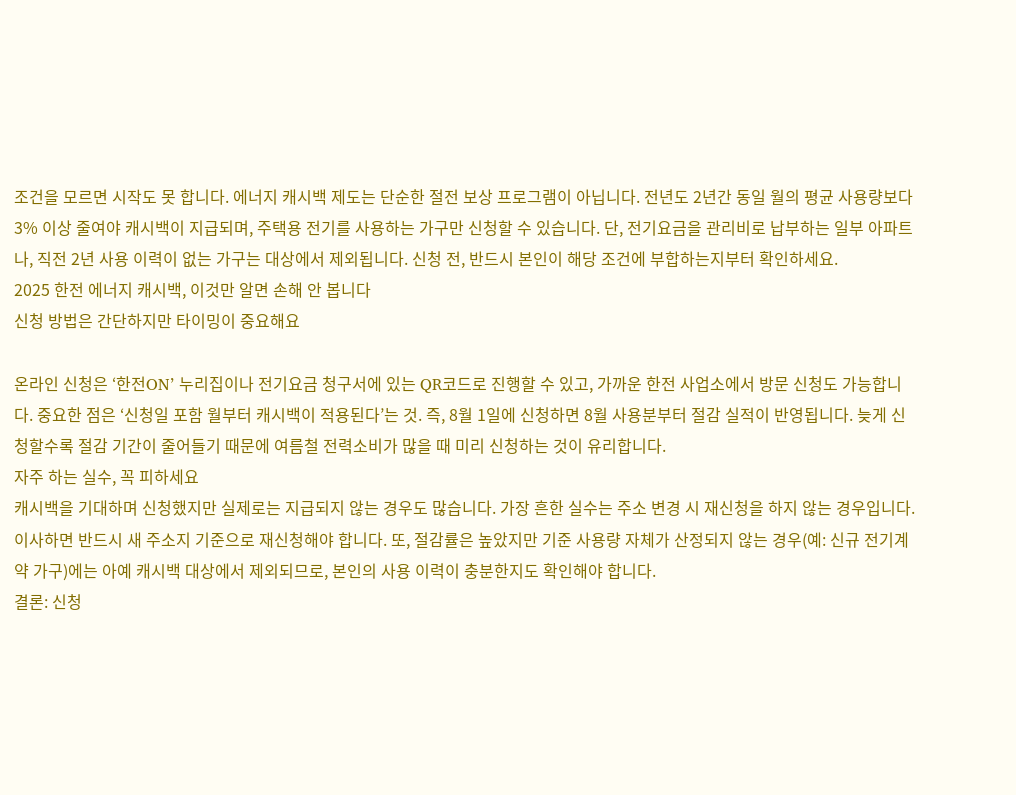조건을 모르면 시작도 못 합니다. 에너지 캐시백 제도는 단순한 절전 보상 프로그램이 아닙니다. 전년도 2년간 동일 월의 평균 사용량보다 3% 이상 줄여야 캐시백이 지급되며, 주택용 전기를 사용하는 가구만 신청할 수 있습니다. 단, 전기요금을 관리비로 납부하는 일부 아파트나, 직전 2년 사용 이력이 없는 가구는 대상에서 제외됩니다. 신청 전, 반드시 본인이 해당 조건에 부합하는지부터 확인하세요.
2025 한전 에너지 캐시백, 이것만 알면 손해 안 봅니다
신청 방법은 간단하지만 타이밍이 중요해요

온라인 신청은 ‘한전ON’ 누리집이나 전기요금 청구서에 있는 QR코드로 진행할 수 있고, 가까운 한전 사업소에서 방문 신청도 가능합니다. 중요한 점은 ‘신청일 포함 월부터 캐시백이 적용된다’는 것. 즉, 8월 1일에 신청하면 8월 사용분부터 절감 실적이 반영됩니다. 늦게 신청할수록 절감 기간이 줄어들기 때문에 여름철 전력소비가 많을 때 미리 신청하는 것이 유리합니다.
자주 하는 실수, 꼭 피하세요
캐시백을 기대하며 신청했지만 실제로는 지급되지 않는 경우도 많습니다. 가장 흔한 실수는 주소 변경 시 재신청을 하지 않는 경우입니다. 이사하면 반드시 새 주소지 기준으로 재신청해야 합니다. 또, 절감률은 높았지만 기준 사용량 자체가 산정되지 않는 경우(예: 신규 전기계약 가구)에는 아예 캐시백 대상에서 제외되므로, 본인의 사용 이력이 충분한지도 확인해야 합니다.
결론: 신청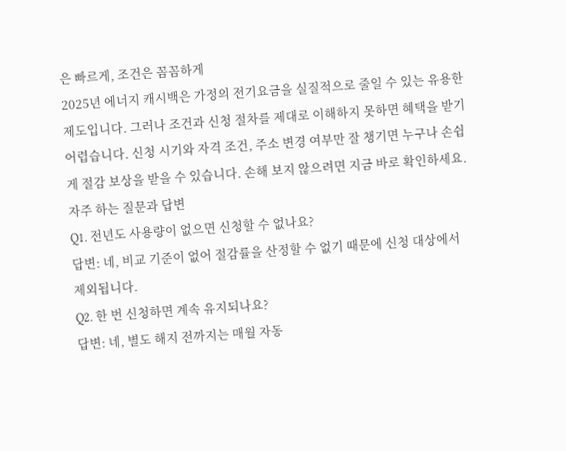은 빠르게, 조건은 꼼꼼하게
2025년 에너지 캐시백은 가정의 전기요금을 실질적으로 줄일 수 있는 유용한 제도입니다. 그러나 조건과 신청 절차를 제대로 이해하지 못하면 혜택을 받기 어렵습니다. 신청 시기와 자격 조건, 주소 변경 여부만 잘 챙기면 누구나 손쉽게 절감 보상을 받을 수 있습니다. 손해 보지 않으려면 지금 바로 확인하세요.
자주 하는 질문과 답변
Q1. 전년도 사용량이 없으면 신청할 수 없나요?
답변: 네, 비교 기준이 없어 절감률을 산정할 수 없기 때문에 신청 대상에서 제외됩니다.
Q2. 한 번 신청하면 계속 유지되나요?
답변: 네, 별도 해지 전까지는 매월 자동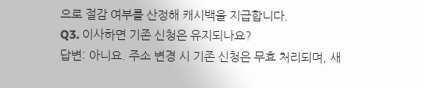으로 절감 여부를 산정해 캐시백을 지급합니다.
Q3. 이사하면 기존 신청은 유지되나요?
답변: 아니요. 주소 변경 시 기존 신청은 무효 처리되며, 새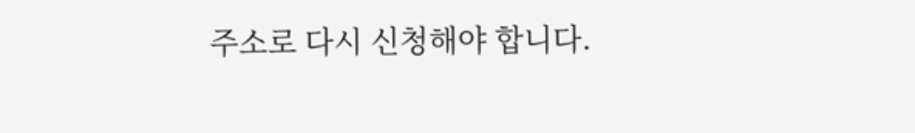주소로 다시 신청해야 합니다.